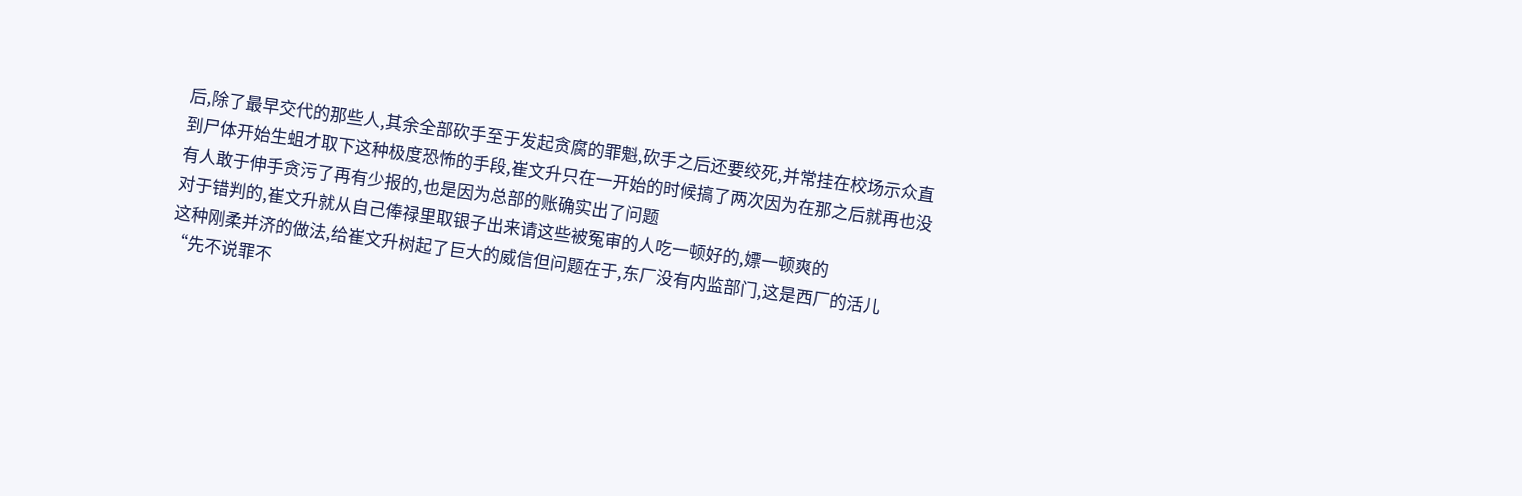后,除了最早交代的那些人,其余全部砍手至于发起贪腐的罪魁,砍手之后还要绞死,并常挂在校场示众直到尸体开始生蛆才取下这种极度恐怖的手段,崔文升只在一开始的时候搞了两次因为在那之后就再也没有人敢于伸手贪污了再有少报的,也是因为总部的账确实出了问题
对于错判的,崔文升就从自己俸禄里取银子出来请这些被冤审的人吃一顿好的,嫖一顿爽的
这种刚柔并济的做法,给崔文升树起了巨大的威信但问题在于,东厂没有内监部门,这是西厂的活儿
“先不说罪不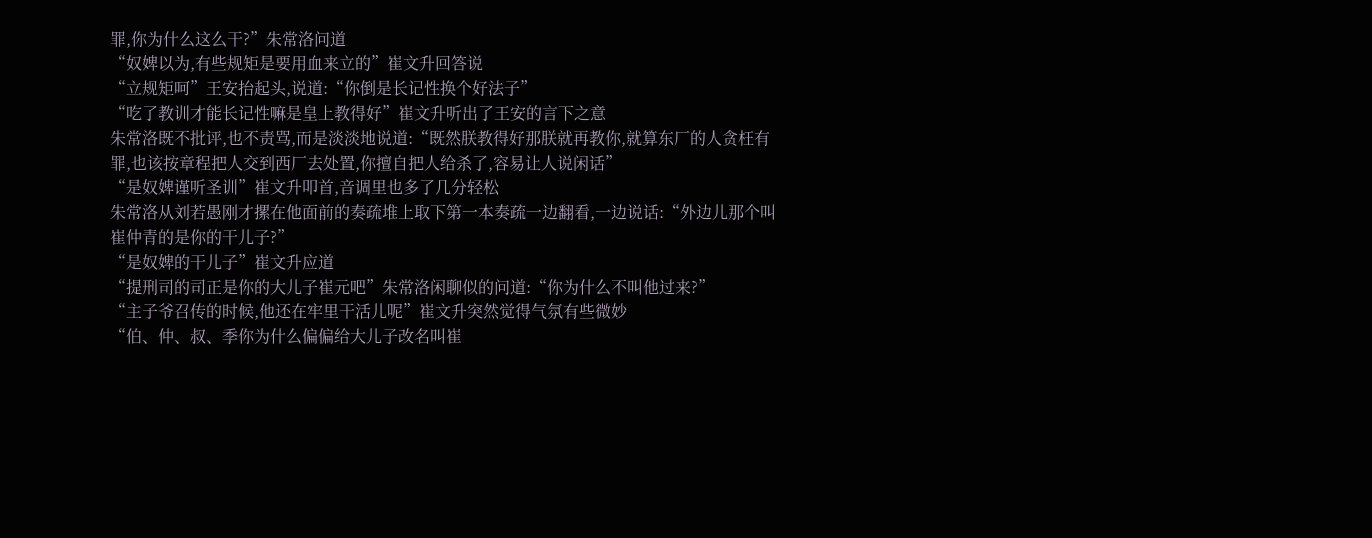罪,你为什么这么干?”朱常洛问道
“奴婢以为,有些规矩是要用血来立的”崔文升回答说
“立规矩呵”王安抬起头,说道:“你倒是长记性换个好法子”
“吃了教训才能长记性嘛是皇上教得好”崔文升听出了王安的言下之意
朱常洛既不批评,也不责骂,而是淡淡地说道:“既然朕教得好那朕就再教你,就算东厂的人贪枉有罪,也该按章程把人交到西厂去处置,你擅自把人给杀了,容易让人说闲话”
“是奴婢谨听圣训”崔文升叩首,音调里也多了几分轻松
朱常洛从刘若愚刚才摞在他面前的奏疏堆上取下第一本奏疏一边翻看,一边说话:“外边儿那个叫崔仲青的是你的干儿子?”
“是奴婢的干儿子”崔文升应道
“提刑司的司正是你的大儿子崔元吧”朱常洛闲聊似的问道:“你为什么不叫他过来?”
“主子爷召传的时候,他还在牢里干活儿呢”崔文升突然觉得气氛有些微妙
“伯、仲、叔、季你为什么偏偏给大儿子改名叫崔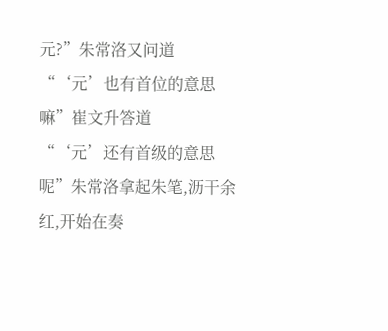元?”朱常洛又问道
“‘元’也有首位的意思嘛”崔文升答道
“‘元’还有首级的意思呢”朱常洛拿起朱笔,沥干余红,开始在奏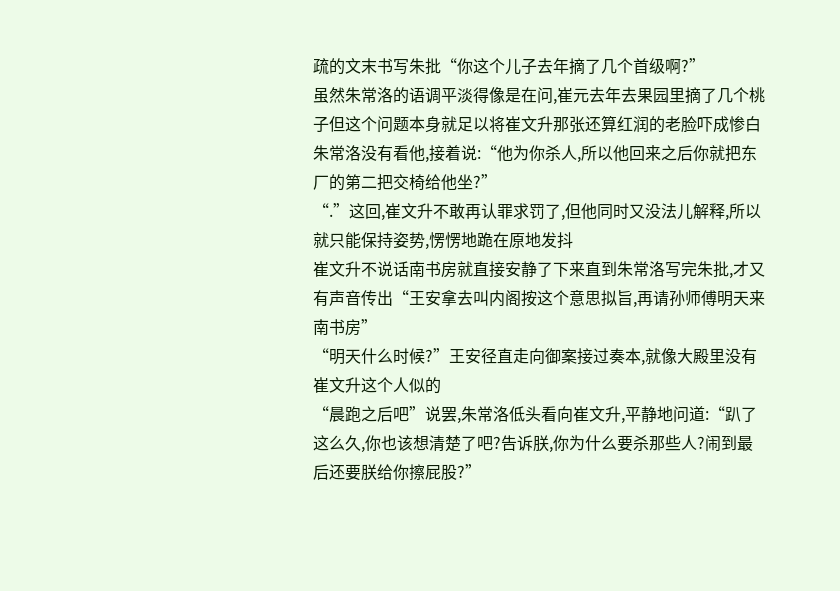疏的文末书写朱批“你这个儿子去年摘了几个首级啊?”
虽然朱常洛的语调平淡得像是在问,崔元去年去果园里摘了几个桃子但这个问题本身就足以将崔文升那张还算红润的老脸吓成惨白
朱常洛没有看他,接着说:“他为你杀人,所以他回来之后你就把东厂的第二把交椅给他坐?”
“.”这回,崔文升不敢再认罪求罚了,但他同时又没法儿解释,所以就只能保持姿势,愣愣地跪在原地发抖
崔文升不说话南书房就直接安静了下来直到朱常洛写完朱批,才又有声音传出“王安拿去叫内阁按这个意思拟旨,再请孙师傅明天来南书房”
“明天什么时候?”王安径直走向御案接过奏本,就像大殿里没有崔文升这个人似的
“晨跑之后吧”说罢,朱常洛低头看向崔文升,平静地问道:“趴了这么久,你也该想清楚了吧?告诉朕,你为什么要杀那些人?闹到最后还要朕给你擦屁股?”